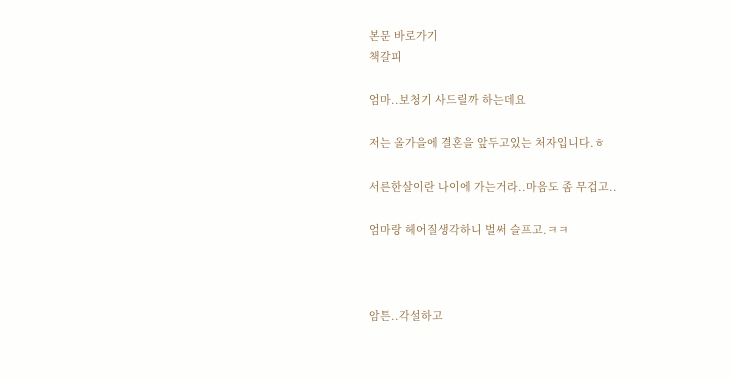본문 바로가기
책갈피

엄마..보청기 사드릴까 하는데요

저는 올가을에 결혼을 앞두고있는 처자입니다.ㅎ

서른한살이란 나이에 가는거라..마음도 좀 무겁고..

엄마랑 헤어질생각하니 벌써 슬프고.ㅋㅋ



암튼..각설하고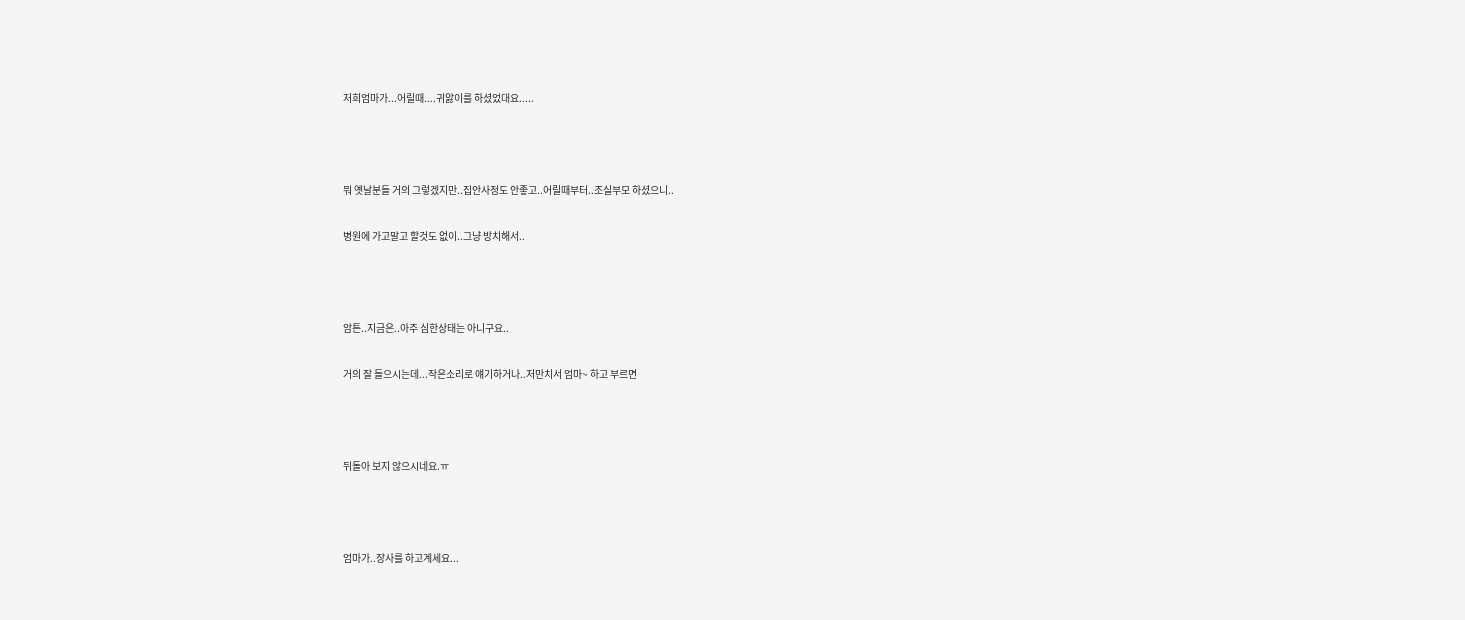저희엄마가...어릴때....귀앓이를 하셨었대요.....



뭐 옛날분들 거의 그렇겠지만..집안사정도 안좋고..어릴때부터..조실부모 하셨으니..

병원에 가고말고 할것도 없이..그냥 방치해서..



암튼..지금은..아주 심한상태는 아니구요..

거의 잘 들으시는데...작은소리로 얘기하거나..저만치서 엄마~ 하고 부르면



뒤돌아 보지 않으시네요.ㅠ



엄마가..장사를 하고계세요...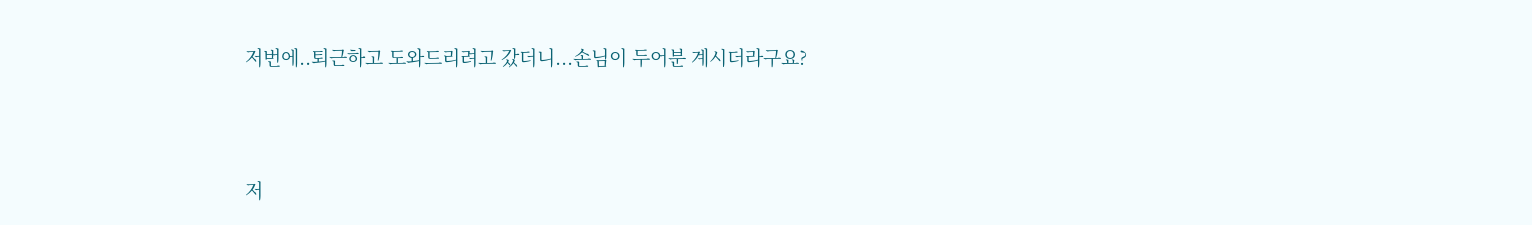저번에..퇴근하고 도와드리려고 갔더니...손님이 두어분 계시더라구요?



저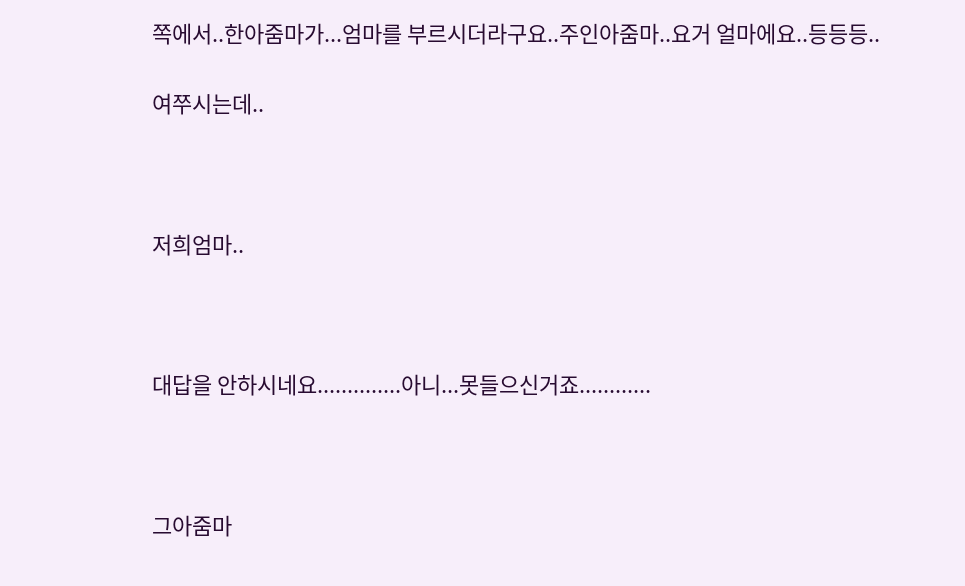쪽에서..한아줌마가...엄마를 부르시더라구요..주인아줌마..요거 얼마에요..등등등..

여쭈시는데..



저희엄마..



대답을 안하시네요..............아니...못들으신거죠............



그아줌마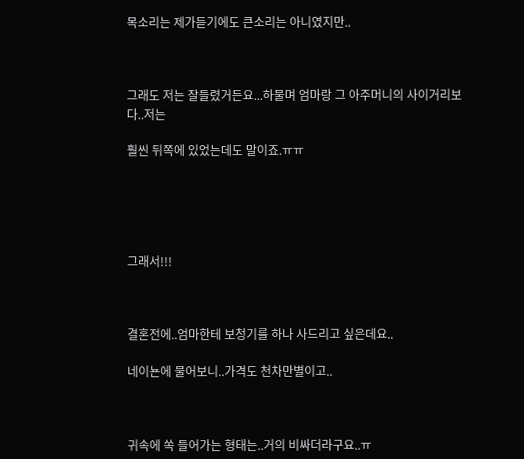목소리는 제가듣기에도 큰소리는 아니였지만..



그래도 저는 잘들렸거든요...하물며 엄마랑 그 아주머니의 사이거리보다..저는

훨씬 뒤쪽에 있었는데도 말이죠.ㅠㅠ





그래서!!!



결혼전에..엄마한테 보청기를 하나 사드리고 싶은데요..

네이뇬에 물어보니..가격도 천차만별이고..



귀속에 쏙 들어가는 형태는..거의 비싸더라구요..ㅠ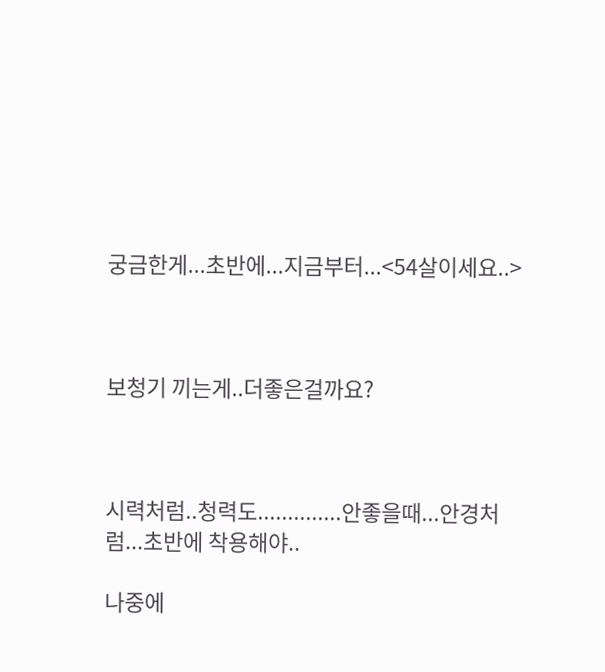궁금한게...초반에...지금부터...<54살이세요..>



보청기 끼는게..더좋은걸까요?



시력처럼..청력도..............안좋을때...안경처럼...초반에 착용해야..

나중에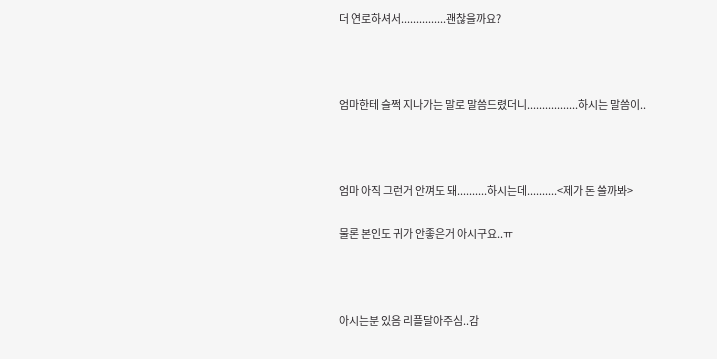더 연로하셔서...............괜찮을까요?



엄마한테 슬쩍 지나가는 말로 말씀드렸더니.................하시는 말씀이..



엄마 아직 그런거 안껴도 돼..........하시는데..........<제가 돈 쓸까봐>

물론 본인도 귀가 안좋은거 아시구요..ㅠ



아시는분 있음 리플달아주심..감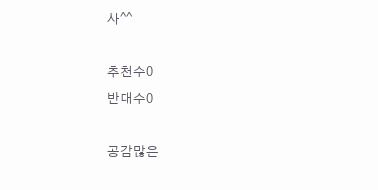사^^

추천수0
반대수0

공감많은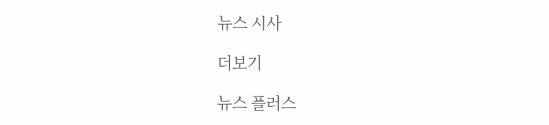뉴스 시사

더보기

뉴스 플러스